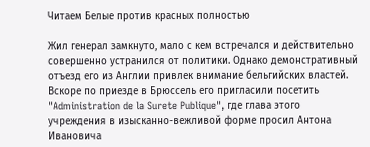Читаем Белые против красных полностью

Жил генерал замкнуто, мало с кем встречался и действительно совершенно устранился от политики. Однако демонстративный отъезд его из Англии привлек внимание бельгийских властей. Вскоре по приезде в Брюссель его пригласили посетить "Administration de la Surete Publique", где глава этого учреждения в изысканно-вежливой форме просил Антона Ивановича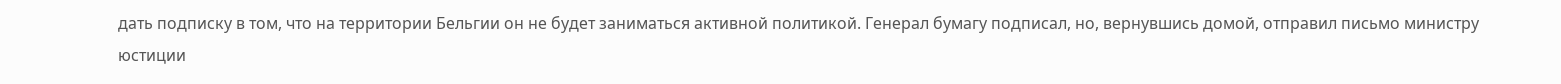дать подписку в том, что на территории Бельгии он не будет заниматься активной политикой. Генерал бумагу подписал, но, вернувшись домой, отправил письмо министру юстиции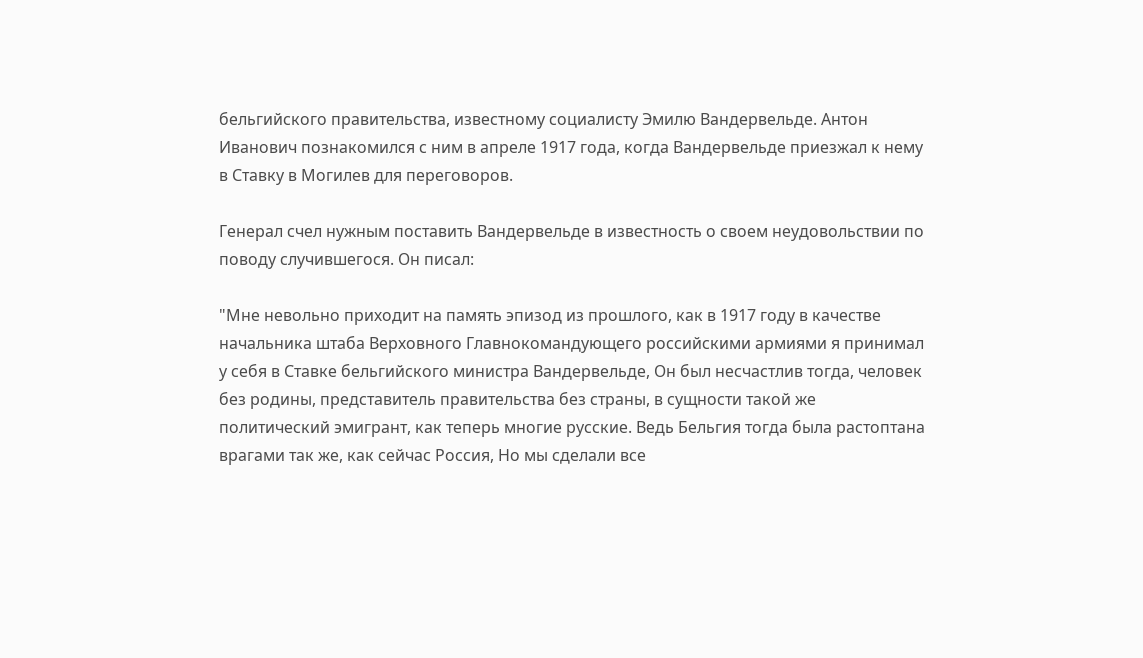бельгийского правительства, известному социалисту Эмилю Вандервельде. Антон Иванович познакомился с ним в апреле 1917 года, когда Вандервельде приезжал к нему в Ставку в Могилев для переговоров.

Генерал счел нужным поставить Вандервельде в известность о своем неудовольствии по поводу случившегося. Он писал:

"Мне невольно приходит на память эпизод из прошлого, как в 1917 году в качестве начальника штаба Верховного Главнокомандующего российскими армиями я принимал у себя в Ставке бельгийского министра Вандервельде, Он был несчастлив тогда, человек без родины, представитель правительства без страны, в сущности такой же политический эмигрант, как теперь многие русские. Ведь Бельгия тогда была растоптана врагами так же, как сейчас Россия, Но мы сделали все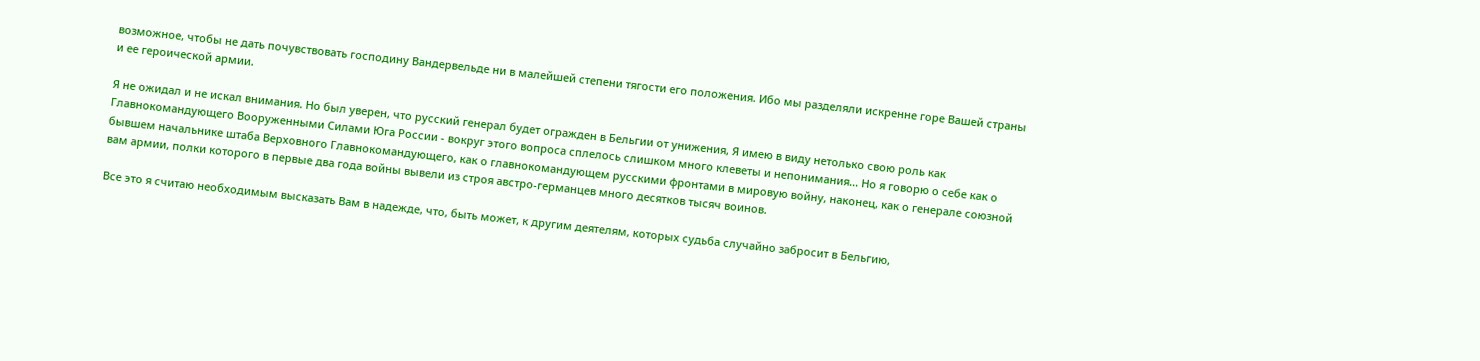возможное, чтобы не дать почувствовать господину Вандервельде ни в малейшей степени тягости его положения. Ибо мы разделяли искренне горе Вашей страны и ее героической армии.

Я не ожидал и не искал внимания. Но был уверен, что русский генерал будет огражден в Бельгии от унижения, Я имею в виду нетолько свою роль как Главнокомандующего Вооруженными Силами Юга России - вокруг этого вопроса сплелось слишком много клеветы и непонимания... Но я говорю о себе как о бывшем начальнике штаба Верховного Главнокомандующего, как о главнокомандующем русскими фронтами в мировую войну, наконец, как о генерале союзной вам армии, полки которого в первые два года войны вывели из строя австро-германцев много десятков тысяч воинов.

Все это я считаю необходимым высказать Вам в надежде, что, быть может, к другим деятелям, которых судьба случайно забросит в Бельгию,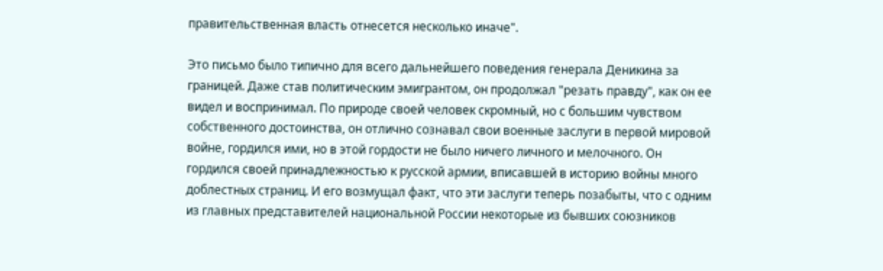правительственная власть отнесется несколько иначе".

Это письмо было типично для всего дальнейшего поведения генерала Деникина за границей. Даже став политическим эмигрантом, он продолжал "резать правду", как он ее видел и воспринимал. По природе своей человек скромный, но с большим чувством собственного достоинства, он отлично сознавал свои военные заслуги в первой мировой войне, гордился ими, но в этой гордости не было ничего личного и мелочного. Он гордился своей принадлежностью к русской армии, вписавшей в историю войны много доблестных страниц. И его возмущал факт, что эти заслуги теперь позабыты, что с одним из главных представителей национальной России некоторые из бывших союзников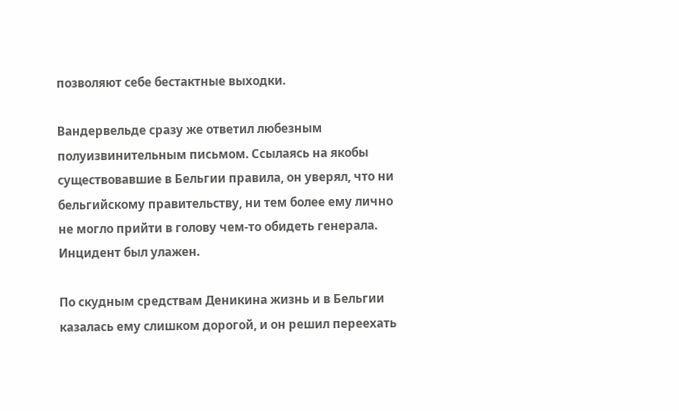позволяют себе бестактные выходки.

Вандервельде сразу же ответил любезным полуизвинительным письмом. Ссылаясь на якобы существовавшие в Бельгии правила, он уверял, что ни бельгийскому правительству, ни тем более ему лично не могло прийти в голову чем-то обидеть генерала. Инцидент был улажен.

По скудным средствам Деникина жизнь и в Бельгии казалась ему слишком дорогой, и он решил переехать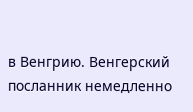в Венгрию. Венгерский посланник немедленно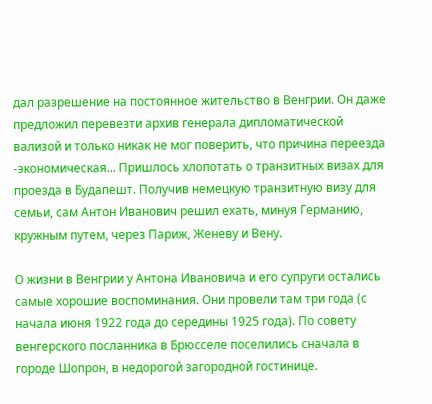дал разрешение на постоянное жительство в Венгрии. Он даже предложил перевезти архив генерала дипломатической вализой и только никак не мог поверить, что причина переезда -экономическая... Пришлось хлопотать о транзитных визах для проезда в Будапешт. Получив немецкую транзитную визу для семьи, сам Антон Иванович решил ехать, минуя Германию, кружным путем, через Париж, Женеву и Вену.

О жизни в Венгрии у Антона Ивановича и его супруги остались самые хорошие воспоминания. Они провели там три года (с начала июня 1922 года до середины 1925 года). По совету венгерского посланника в Брюсселе поселились сначала в городе Шопрон, в недорогой загородной гостинице.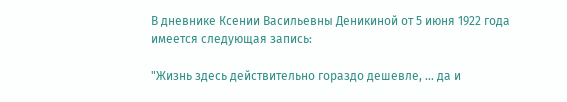В дневнике Ксении Васильевны Деникиной от 5 июня 1922 года имеется следующая запись:

"Жизнь здесь действительно гораздо дешевле, ... да и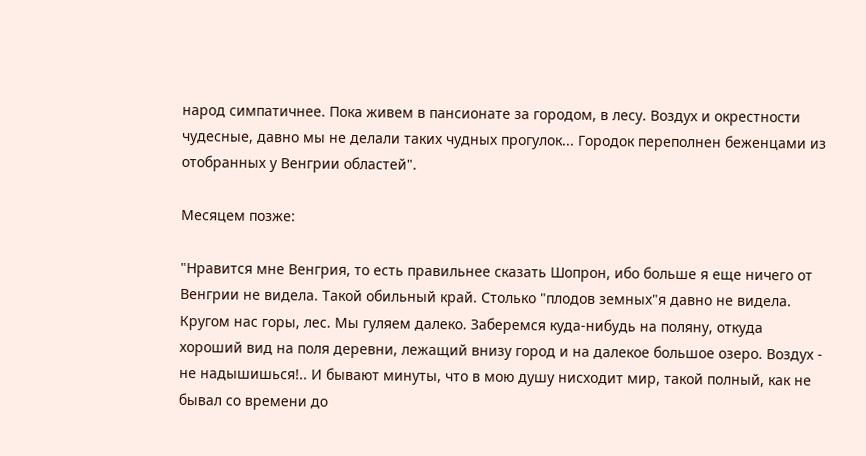народ симпатичнее. Пока живем в пансионате за городом, в лесу. Воздух и окрестности чудесные, давно мы не делали таких чудных прогулок... Городок переполнен беженцами из отобранных у Венгрии областей".

Месяцем позже:

"Нравится мне Венгрия, то есть правильнее сказать Шопрон, ибо больше я еще ничего от Венгрии не видела. Такой обильный край. Столько "плодов земных"я давно не видела. Кругом нас горы, лес. Мы гуляем далеко. Заберемся куда-нибудь на поляну, откуда хороший вид на поля деревни, лежащий внизу город и на далекое большое озеро. Воздух - не надышишься!.. И бывают минуты, что в мою душу нисходит мир, такой полный, как не бывал со времени до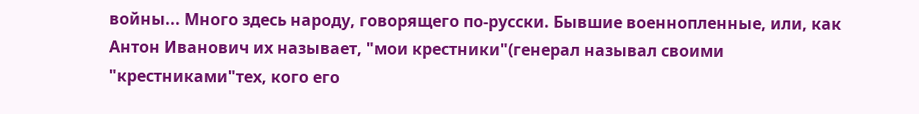войны... Много здесь народу, говорящего по-русски. Бывшие военнопленные, или, как Антон Иванович их называет, "мои крестники"(генерал называл своими "крестниками"тех, кого его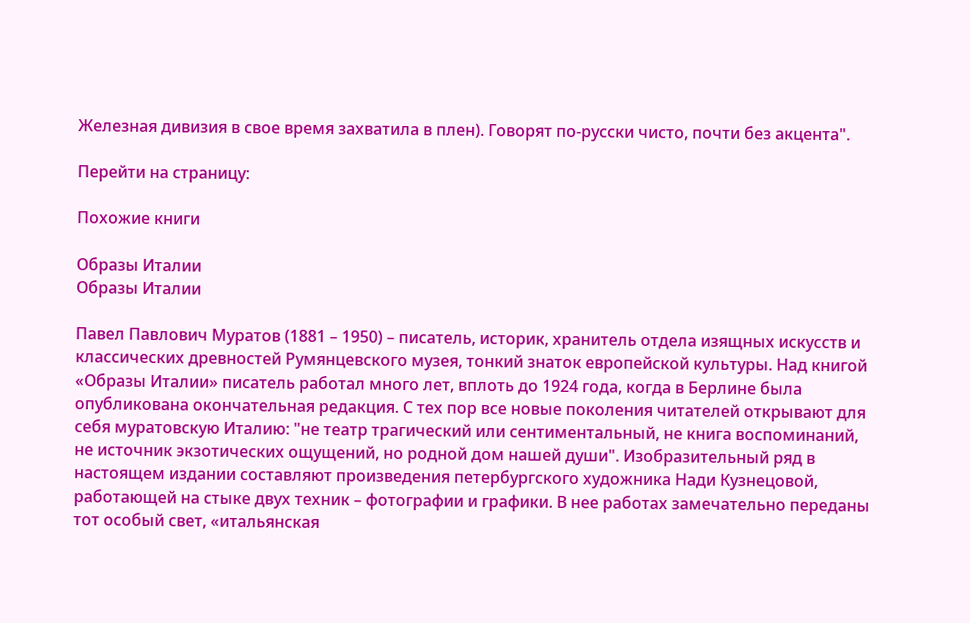Железная дивизия в свое время захватила в плен). Говорят по-русски чисто, почти без акцента".

Перейти на страницу:

Похожие книги

Образы Италии
Образы Италии

Павел Павлович Муратов (1881 – 1950) – писатель, историк, хранитель отдела изящных искусств и классических древностей Румянцевского музея, тонкий знаток европейской культуры. Над книгой «Образы Италии» писатель работал много лет, вплоть до 1924 года, когда в Берлине была опубликована окончательная редакция. С тех пор все новые поколения читателей открывают для себя муратовскую Италию: "не театр трагический или сентиментальный, не книга воспоминаний, не источник экзотических ощущений, но родной дом нашей души". Изобразительный ряд в настоящем издании составляют произведения петербургского художника Нади Кузнецовой, работающей на стыке двух техник – фотографии и графики. В нее работах замечательно переданы тот особый свет, «итальянская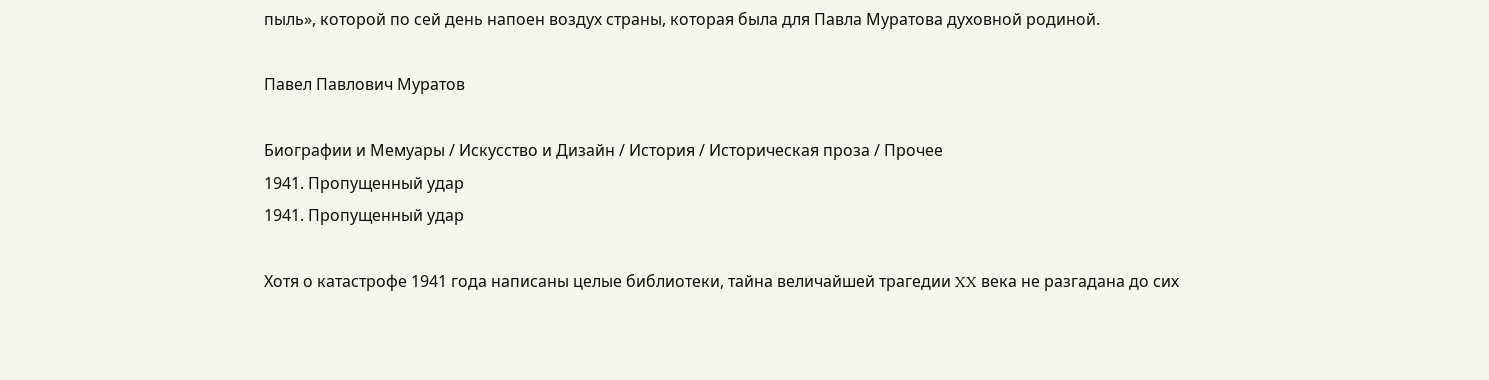пыль», которой по сей день напоен воздух страны, которая была для Павла Муратова духовной родиной.

Павел Павлович Муратов

Биографии и Мемуары / Искусство и Дизайн / История / Историческая проза / Прочее
1941. Пропущенный удар
1941. Пропущенный удар

Хотя о катастрофе 1941 года написаны целые библиотеки, тайна величайшей трагедии XX века не разгадана до сих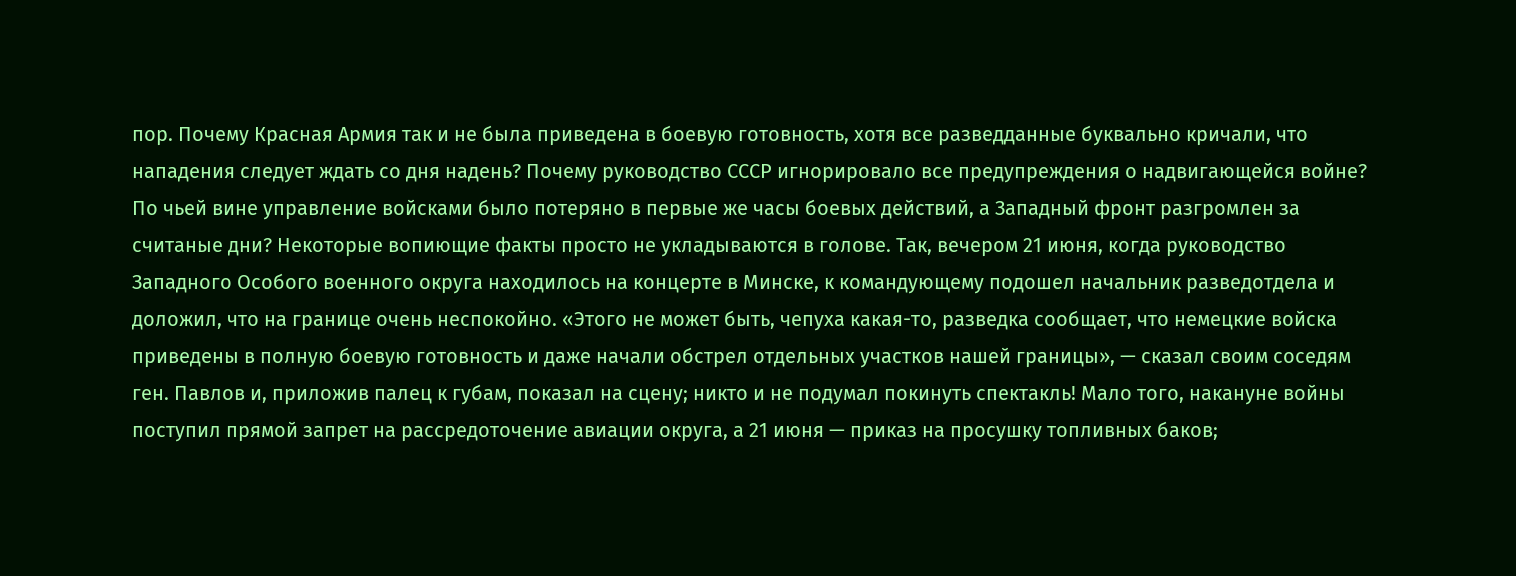пор. Почему Красная Армия так и не была приведена в боевую готовность, хотя все разведданные буквально кричали, что нападения следует ждать со дня надень? Почему руководство СССР игнорировало все предупреждения о надвигающейся войне? По чьей вине управление войсками было потеряно в первые же часы боевых действий, а Западный фронт разгромлен за считаные дни? Некоторые вопиющие факты просто не укладываются в голове. Так, вечером 21 июня, когда руководство Западного Особого военного округа находилось на концерте в Минске, к командующему подошел начальник разведотдела и доложил, что на границе очень неспокойно. «Этого не может быть, чепуха какая-то, разведка сообщает, что немецкие войска приведены в полную боевую готовность и даже начали обстрел отдельных участков нашей границы», — сказал своим соседям ген. Павлов и, приложив палец к губам, показал на сцену; никто и не подумал покинуть спектакль! Мало того, накануне войны поступил прямой запрет на рассредоточение авиации округа, а 21 июня — приказ на просушку топливных баков;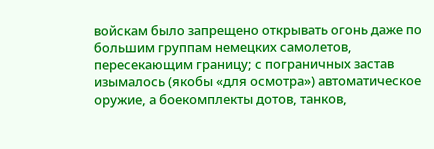войскам было запрещено открывать огонь даже по большим группам немецких самолетов, пересекающим границу; с пограничных застав изымалось (якобы «для осмотра») автоматическое оружие, а боекомплекты дотов, танков,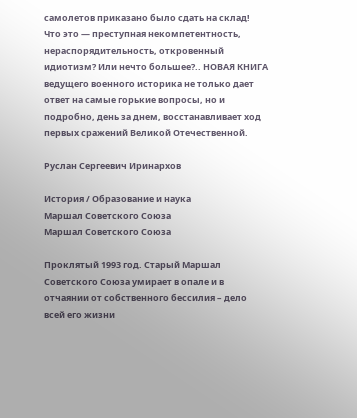самолетов приказано было сдать на склад! Что это — преступная некомпетентность, нераспорядительность, откровенный идиотизм? Или нечто большее?.. НОВАЯ КНИГА ведущего военного историка не только дает ответ на самые горькие вопросы, но и подробно, день за днем, восстанавливает ход первых сражений Великой Отечественной.

Руслан Сергеевич Иринархов

История / Образование и наука
Маршал Советского Союза
Маршал Советского Союза

Проклятый 1993 год. Старый Маршал Советского Союза умирает в опале и в отчаянии от собственного бессилия – дело всей его жизни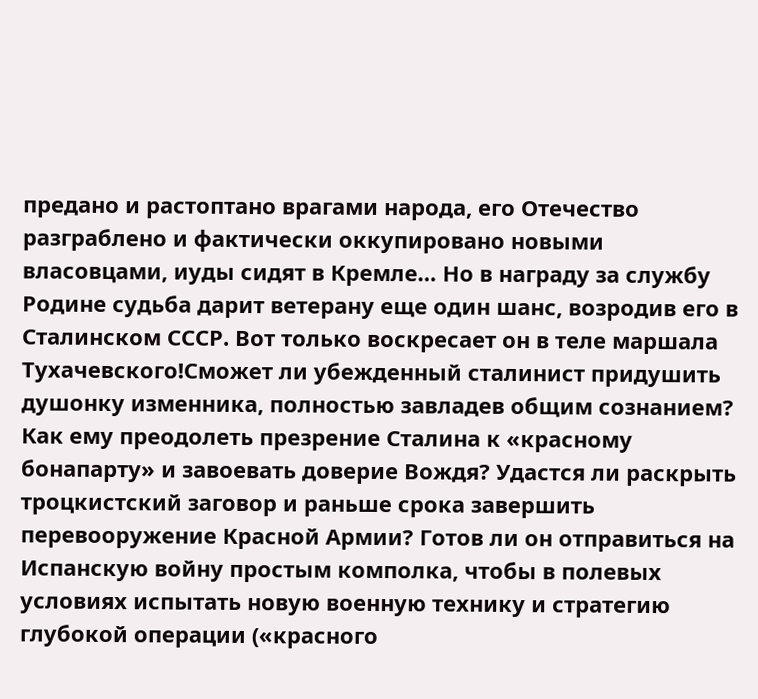предано и растоптано врагами народа, его Отечество разграблено и фактически оккупировано новыми власовцами, иуды сидят в Кремле… Но в награду за службу Родине судьба дарит ветерану еще один шанс, возродив его в Сталинском СССР. Вот только воскресает он в теле маршала Тухачевского!Сможет ли убежденный сталинист придушить душонку изменника, полностью завладев общим сознанием? Как ему преодолеть презрение Сталина к «красному бонапарту» и завоевать доверие Вождя? Удастся ли раскрыть троцкистский заговор и раньше срока завершить перевооружение Красной Армии? Готов ли он отправиться на Испанскую войну простым комполка, чтобы в полевых условиях испытать новую военную технику и стратегию глубокой операции («красного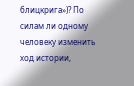блицкрига»)? По силам ли одному человеку изменить ход истории,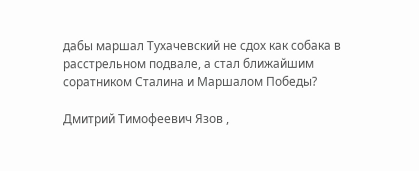дабы маршал Тухачевский не сдох как собака в расстрельном подвале, а стал ближайшим соратником Сталина и Маршалом Победы?

Дмитрий Тимофеевич Язов ,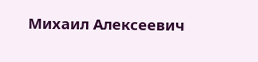Михаил Алексеевич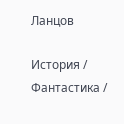Ланцов

История / Фантастика /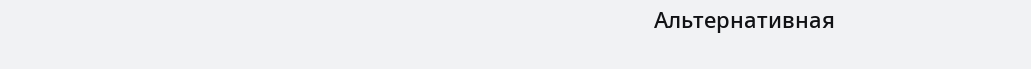Альтернативная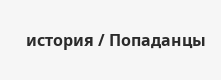история / Попаданцы